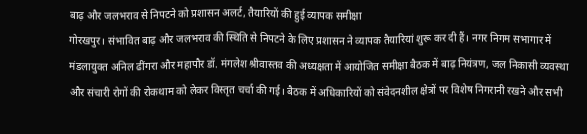बाढ़ और जलभराव से निपटने को प्रशासन अलर्ट, तैयारियों की हुई व्यापक समीक्षा
गोरखपुर। संभावित बाढ़ और जलभराव की स्थिति से निपटने के लिए प्रशासन ने व्यापक तैयारियां शुरू कर दी हैं। नगर निगम सभागार में मंडलायुक्त अनिल ढींगरा और महापौर डॉ. मंगलेश श्रीवास्तव की अध्यक्षता में आयोजित समीक्षा बैठक में बाढ़ नियंत्रण, जल निकासी व्यवस्था और संचारी रोगों की रोकथाम को लेकर विस्तृत चर्चा की गई। बैठक में अधिकारियों को संवेदनशील क्षेत्रों पर विशेष निगरानी रखने और सभी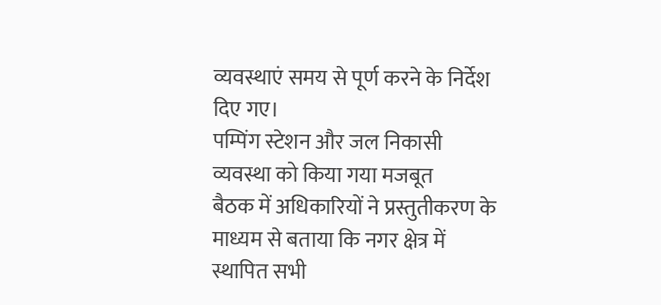व्यवस्थाएं समय से पूर्ण करने के निर्देश दिए गए।
पम्पिंग स्टेशन और जल निकासी व्यवस्था को किया गया मजबूत
बैठक में अधिकारियों ने प्रस्तुतीकरण के माध्यम से बताया कि नगर क्षेत्र में स्थापित सभी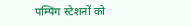पम्पिंग स्टेशनों को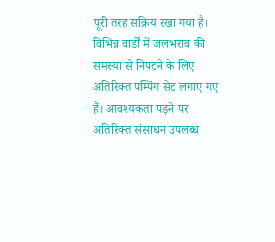पूरी तरह सक्रिय रखा गया है। विभिन्न वार्डों में जलभराव की समस्या से निपटने के लिए अतिरिक्त पम्पिंग सेट लगाए गए हैं। आवश्यकता पड़ने पर अतिरिक्त संसाधन उपलब्ध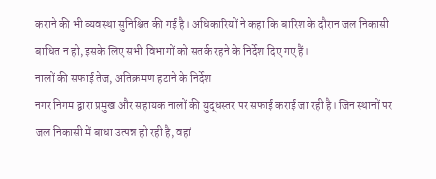कराने की भी व्यवस्था सुनिश्चित की गई है। अधिकारियों ने कहा कि बारिश के दौरान जल निकासी बाधित न हो, इसके लिए सभी विभागों को सतर्क रहने के निर्देश दिए गए हैं।
नालों की सफाई तेज, अतिक्रमण हटाने के निर्देश
नगर निगम द्वारा प्रमुख और सहायक नालों की युद्धस्तर पर सफाई कराई जा रही है। जिन स्थानों पर जल निकासी में बाधा उत्पन्न हो रही है, वहां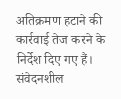अतिक्रमण हटाने की कार्रवाई तेज करने के निर्देश दिए गए हैं। संवेदनशील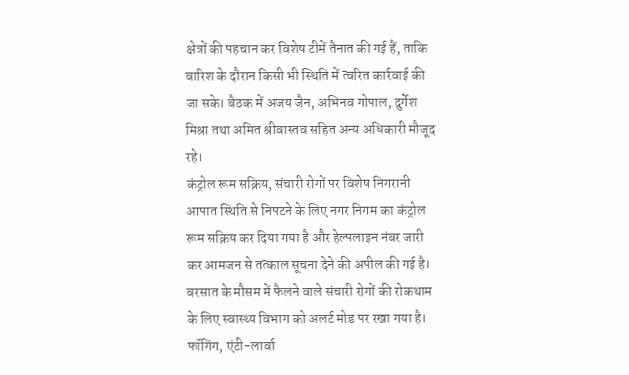क्षेत्रों की पहचान कर विशेष टीमें तैनात की गई हैं, ताकि बारिश के दौरान किसी भी स्थिति में त्वरित कार्रवाई की जा सके। बैठक में अजय जैन, अभिनव गोपाल, दुर्गेश मिश्रा तथा अमित श्रीवास्तव सहित अन्य अधिकारी मौजूद रहे।
कंट्रोल रूम सक्रिय, संचारी रोगों पर विशेष निगरानी
आपात स्थिति से निपटने के लिए नगर निगम का कंट्रोल रूम सक्रिय कर दिया गया है और हेल्पलाइन नंबर जारी कर आमजन से तत्काल सूचना देने की अपील की गई है। बरसात के मौसम में फैलने वाले संचारी रोगों की रोकथाम के लिए स्वास्थ्य विभाग को अलर्ट मोड पर रखा गया है। फॉगिंग, एंटी-लार्वा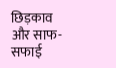छिड़काव और साफ-सफाई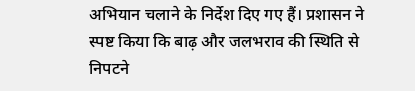अभियान चलाने के निर्देश दिए गए हैं। प्रशासन ने स्पष्ट किया कि बाढ़ और जलभराव की स्थिति से निपटने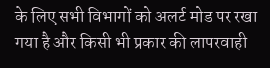के लिए सभी विभागों को अलर्ट मोड पर रखा गया है और किसी भी प्रकार की लापरवाही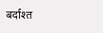बर्दाश्त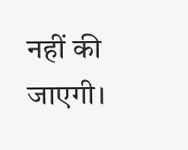नहीं की जाएगी।